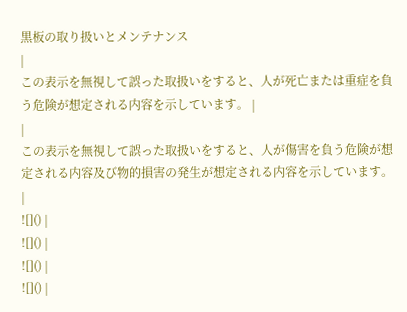黒板の取り扱いとメンテナンス
|
この表示を無視して誤った取扱いをすると、人が死亡または重症を負う危険が想定される内容を示しています。 |
|
この表示を無視して誤った取扱いをすると、人が傷害を負う危険が想定される内容及び物的損害の発生が想定される内容を示しています。 |
![]() |
![]() |
![]() |
![]() |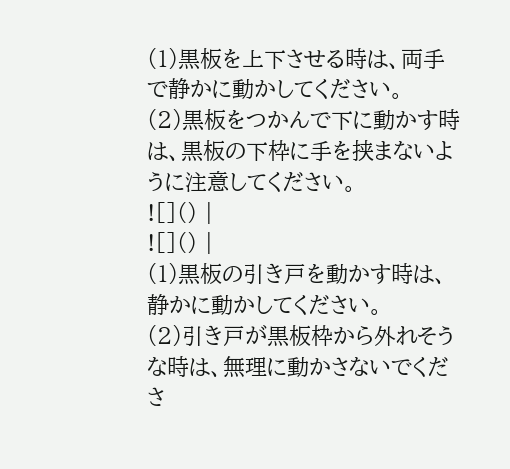(1)黒板を上下させる時は、両手で静かに動かしてください。
(2)黒板をつかんで下に動かす時は、黒板の下枠に手を挟まないように注意してください。
![]() |
![]() |
(1)黒板の引き戸を動かす時は、静かに動かしてください。
(2)引き戸が黒板枠から外れそうな時は、無理に動かさないでくださ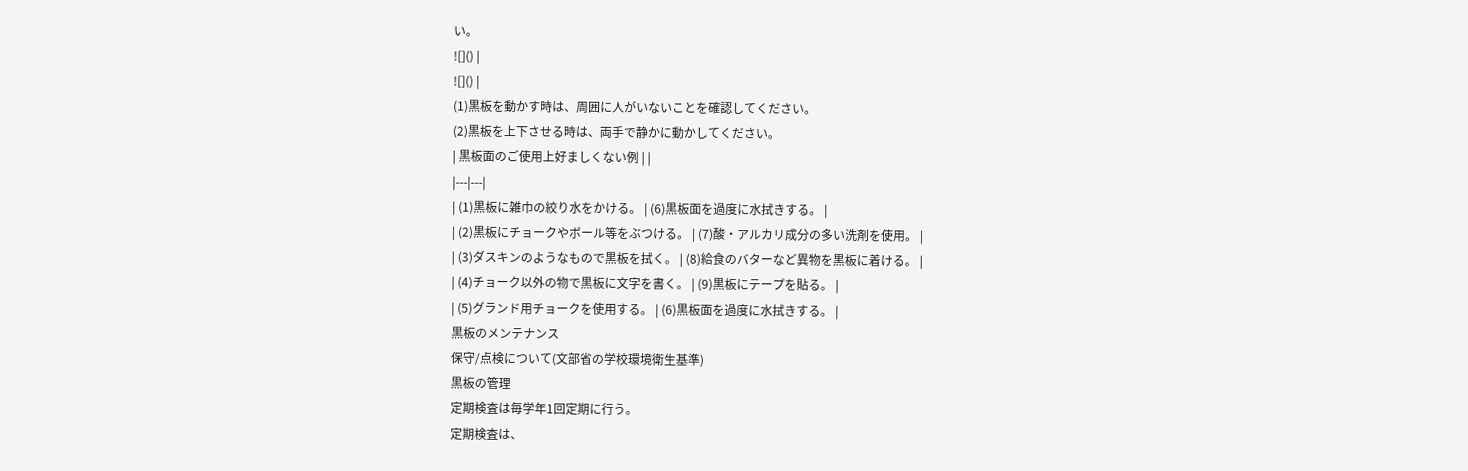い。
![]() |
![]() |
(1)黒板を動かす時は、周囲に人がいないことを確認してください。
(2)黒板を上下させる時は、両手で静かに動かしてください。
| 黒板面のご使用上好ましくない例 | |
|---|---|
| (1)黒板に雑巾の絞り水をかける。 | (6)黒板面を過度に水拭きする。 |
| (2)黒板にチョークやボール等をぶつける。 | (7)酸・アルカリ成分の多い洗剤を使用。 |
| (3)ダスキンのようなもので黒板を拭く。 | (8)給食のバターなど異物を黒板に着ける。 |
| (4)チョーク以外の物で黒板に文字を書く。 | (9)黒板にテープを貼る。 |
| (5)グランド用チョークを使用する。 | (6)黒板面を過度に水拭きする。 |
黒板のメンテナンス
保守/点検について(文部省の学校環境衛生基準)
黒板の管理
定期検査は毎学年1回定期に行う。
定期検査は、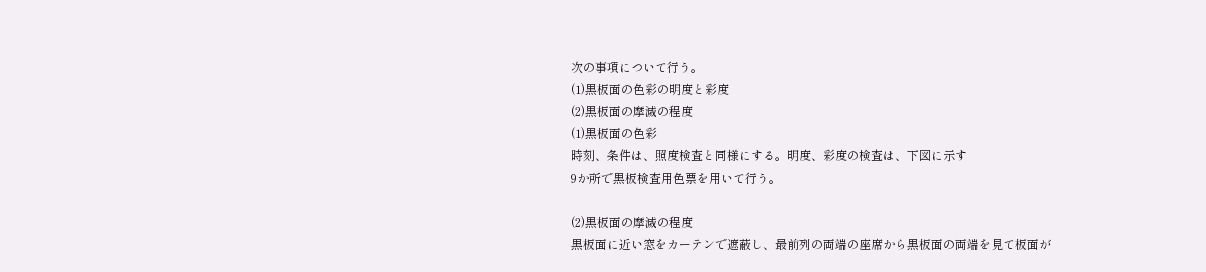次の事項について行う。
(1)黒板面の色彩の明度と彩度
(2)黒板面の摩滅の程度
(1)黒板面の色彩
時刻、条件は、照度検査と同様にする。明度、彩度の検査は、下図に示す
9か所で黒板検査用色票を用いて行う。

(2)黒板面の摩滅の程度
黒板面に近い窓をカーテンで遮蔽し、最前列の両端の座席から黒板面の両端を見て板面が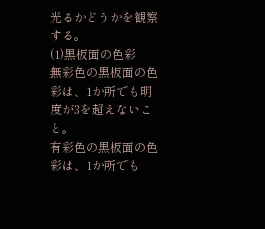光るかどうかを観察する。
(1)黒板面の色彩
無彩色の黒板面の色彩は、1か所でも明度が3を超えないこと。
有彩色の黒板面の色彩は、1か所でも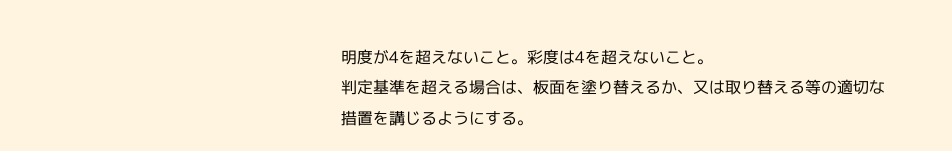明度が4を超えないこと。彩度は4を超えないこと。
判定基準を超える場合は、板面を塗り替えるか、又は取り替える等の適切な
措置を講じるようにする。